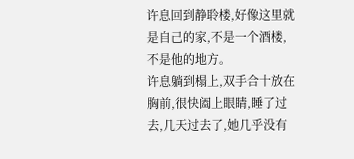许息回到静聆楼,好像这里就是自己的家,不是一个酒楼,不是他的地方。
许息躺到榻上,双手合十放在胸前,很快阖上眼睛,睡了过去,几天过去了,她几乎没有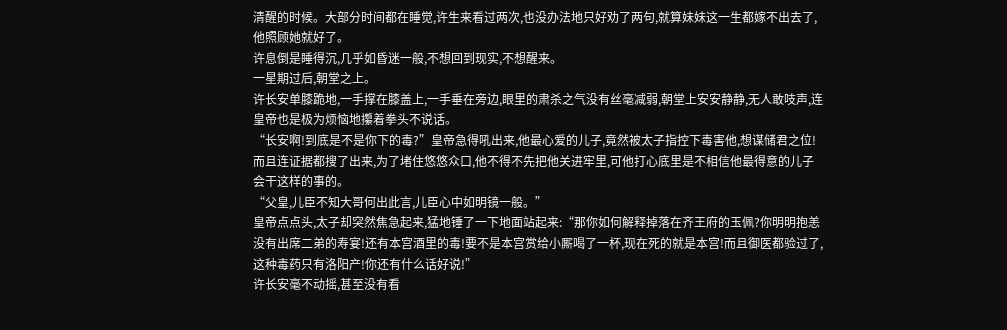清醒的时候。大部分时间都在睡觉,许生来看过两次,也没办法地只好劝了两句,就算妹妹这一生都嫁不出去了,他照顾她就好了。
许息倒是睡得沉,几乎如昏迷一般,不想回到现实,不想醒来。
一星期过后,朝堂之上。
许长安单膝跪地,一手撑在膝盖上,一手垂在旁边,眼里的肃杀之气没有丝毫减弱,朝堂上安安静静,无人敢吱声,连皇帝也是极为烦恼地攥着拳头不说话。
“长安啊!到底是不是你下的毒?”皇帝急得吼出来,他最心爱的儿子,竟然被太子指控下毒害他,想谋储君之位!而且连证据都搜了出来,为了堵住悠悠众口,他不得不先把他关进牢里,可他打心底里是不相信他最得意的儿子会干这样的事的。
“父皇,儿臣不知大哥何出此言,儿臣心中如明镜一般。”
皇帝点点头,太子却突然焦急起来,猛地锤了一下地面站起来:“那你如何解释掉落在齐王府的玉佩?你明明抱恙没有出席二弟的寿宴!还有本宫酒里的毒!要不是本宫赏给小厮喝了一杯,现在死的就是本宫!而且御医都验过了,这种毒药只有洛阳产!你还有什么话好说!”
许长安毫不动摇,甚至没有看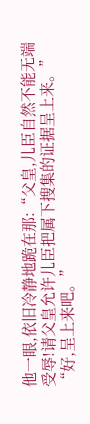他一眼,依旧冷静地跪在那:“父皇,儿臣自然不能无端受辱!请父皇允许儿臣把属下搜集的证据呈上来。”
“好,呈上来吧。”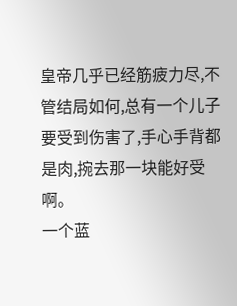皇帝几乎已经筋疲力尽,不管结局如何,总有一个儿子要受到伤害了,手心手背都是肉,捥去那一块能好受啊。
一个蓝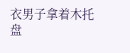衣男子拿着木托盘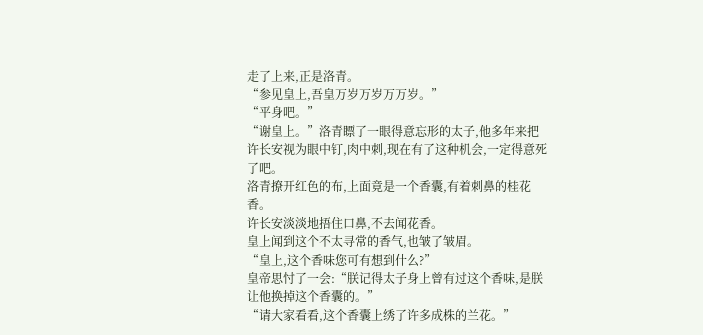走了上来,正是洛青。
“参见皇上,吾皇万岁万岁万万岁。”
“平身吧。”
“谢皇上。”洛青瞟了一眼得意忘形的太子,他多年来把许长安视为眼中钉,肉中刺,现在有了这种机会,一定得意死了吧。
洛青撩开红色的布,上面竟是一个香囊,有着刺鼻的桂花香。
许长安淡淡地捂住口鼻,不去闻花香。
皇上闻到这个不太寻常的香气,也皱了皱眉。
“皇上,这个香味您可有想到什么?”
皇帝思忖了一会:“朕记得太子身上曾有过这个香味,是朕让他换掉这个香囊的。”
“请大家看看,这个香囊上绣了许多成株的兰花。”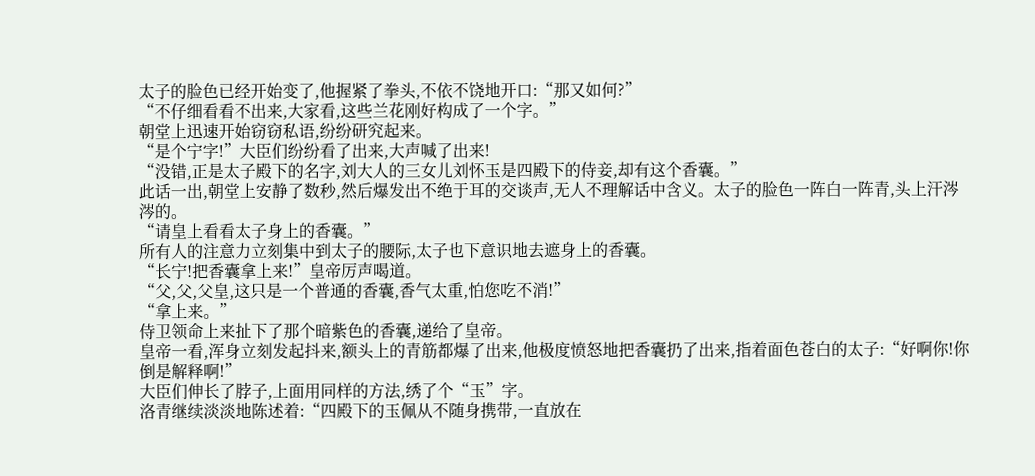太子的脸色已经开始变了,他握紧了拳头,不依不饶地开口:“那又如何?”
“不仔细看看不出来,大家看,这些兰花刚好构成了一个字。”
朝堂上迅速开始窃窃私语,纷纷研究起来。
“是个宁字!”大臣们纷纷看了出来,大声喊了出来!
“没错,正是太子殿下的名字,刘大人的三女儿刘怀玉是四殿下的侍妾,却有这个香囊。”
此话一出,朝堂上安静了数秒,然后爆发出不绝于耳的交谈声,无人不理解话中含义。太子的脸色一阵白一阵青,头上汗涔涔的。
“请皇上看看太子身上的香囊。”
所有人的注意力立刻集中到太子的腰际,太子也下意识地去遮身上的香囊。
“长宁!把香囊拿上来!”皇帝厉声喝道。
“父,父,父皇,这只是一个普通的香囊,香气太重,怕您吃不消!”
“拿上来。”
侍卫领命上来扯下了那个暗紫色的香囊,递给了皇帝。
皇帝一看,浑身立刻发起抖来,额头上的青筋都爆了出来,他极度愤怒地把香囊扔了出来,指着面色苍白的太子:“好啊你!你倒是解释啊!”
大臣们伸长了脖子,上面用同样的方法,绣了个“玉”字。
洛青继续淡淡地陈述着:“四殿下的玉佩从不随身携带,一直放在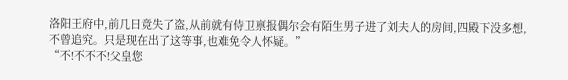洛阳王府中,前几日竟失了盗,从前就有侍卫禀报偶尔会有陌生男子进了刘夫人的房间,四殿下没多想,不曾追究。只是现在出了这等事,也难免令人怀疑。”
“不!不不不!父皇您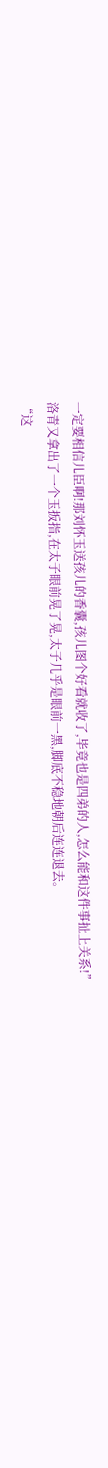一定要相信儿臣啊!那刘怀玉送孩儿的香囊,孩儿图个好看就收了,毕竟也是四弟的人,怎么能和这件事扯上关系!”
洛青又拿出了一个玉扳指,在太子眼前晃了晃,太子几乎是眼前一黑,脚底不稳地朝后连连退去。
“这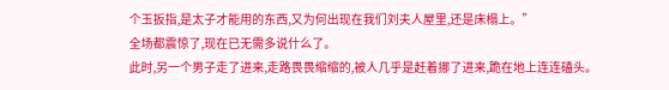个玉扳指,是太子才能用的东西,又为何出现在我们刘夫人屋里,还是床榻上。”
全场都震惊了,现在已无需多说什么了。
此时,另一个男子走了进来,走路畏畏缩缩的,被人几乎是赶着挪了进来,跪在地上连连磕头。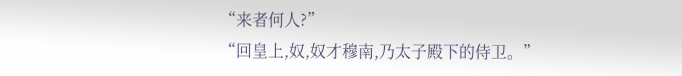“来者何人?”
“回皇上,奴,奴才穆南,乃太子殿下的侍卫。”